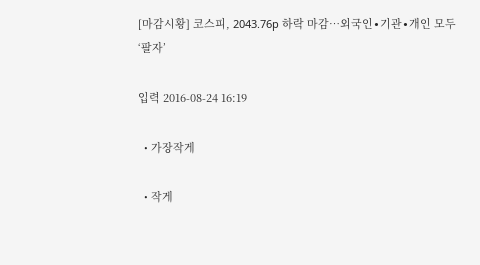[마감시황] 코스피, 2043.76p 하락 마감…외국인∙기관∙개인 모두 ‘팔자’

입력 2016-08-24 16:19

  • 가장작게

  • 작게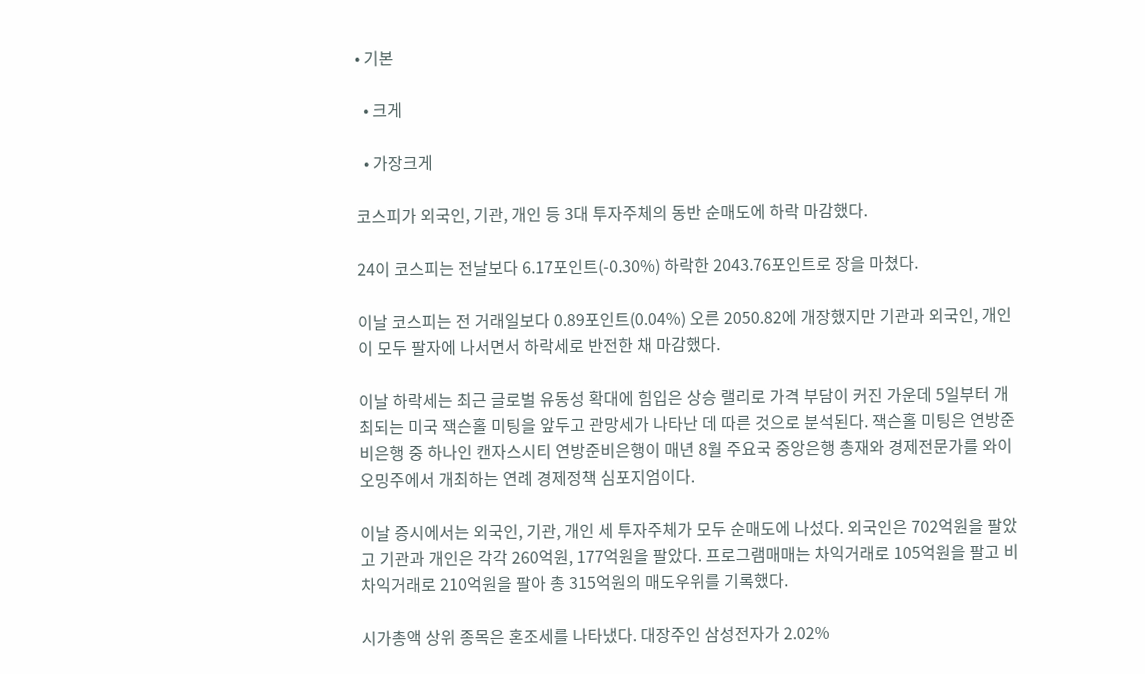• 기본

  • 크게

  • 가장크게

코스피가 외국인, 기관, 개인 등 3대 투자주체의 동반 순매도에 하락 마감했다.

24이 코스피는 전날보다 6.17포인트(-0.30%) 하락한 2043.76포인트로 장을 마쳤다.

이날 코스피는 전 거래일보다 0.89포인트(0.04%) 오른 2050.82에 개장했지만 기관과 외국인, 개인이 모두 팔자에 나서면서 하락세로 반전한 채 마감했다.

이날 하락세는 최근 글로벌 유동성 확대에 힘입은 상승 랠리로 가격 부담이 커진 가운데 5일부터 개최되는 미국 잭슨홀 미팅을 앞두고 관망세가 나타난 데 따른 것으로 분석된다. 잭슨홀 미팅은 연방준비은행 중 하나인 캔자스시티 연방준비은행이 매년 8월 주요국 중앙은행 총재와 경제전문가를 와이오밍주에서 개최하는 연례 경제정책 심포지엄이다.

이날 증시에서는 외국인, 기관, 개인 세 투자주체가 모두 순매도에 나섰다. 외국인은 702억원을 팔았고 기관과 개인은 각각 260억원, 177억원을 팔았다. 프로그램매매는 차익거래로 105억원을 팔고 비차익거래로 210억원을 팔아 총 315억원의 매도우위를 기록했다.

시가총액 상위 종목은 혼조세를 나타냈다. 대장주인 삼성전자가 2.02%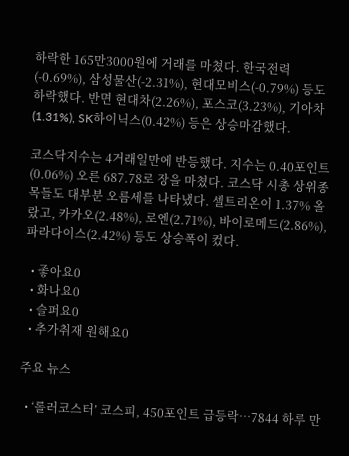하락한 165만3000원에 거래를 마쳤다. 한국전력(-0.69%), 삼성물산(-2.31%), 현대모비스(-0.79%) 등도 하락했다. 반면 현대차(2.26%), 포스코(3.23%), 기아차(1.31%), SK하이닉스(0.42%) 등은 상승마감했다.

코스닥지수는 4거래일만에 반등했다. 지수는 0.40포인트(0.06%) 오른 687.78로 장을 마쳤다. 코스닥 시총 상위종목들도 대부분 오름세를 나타냈다. 셀트리온이 1.37% 올랐고, 카카오(2.48%), 로엔(2.71%), 바이로메드(2.86%), 파라다이스(2.42%) 등도 상승폭이 컸다.

  • 좋아요0
  • 화나요0
  • 슬퍼요0
  • 추가취재 원해요0

주요 뉴스

  • ‘롤러코스터’ 코스피, 450포인트 급등락…7844 하루 만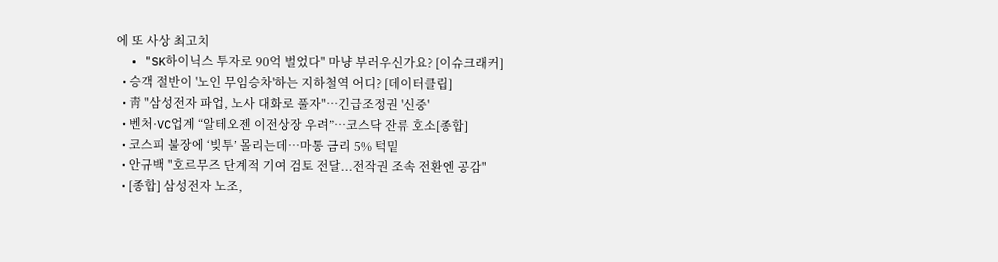에 또 사상 최고치
  • "SK하이닉스 투자로 90억 벌었다" 마냥 부러우신가요? [이슈크래커]
  • 승객 절반이 '노인 무임승차'하는 지하철역 어디? [데이터클립]
  • 靑 "삼성전자 파업, 노사 대화로 풀자"…긴급조정권 '신중'
  • 벤처·VC업계 “알테오젠 이전상장 우려”…코스닥 잔류 호소[종합]
  • 코스피 불장에 ‘빚투’ 몰리는데…마통 금리 5% 턱밑
  • 안규백 "호르무즈 단계적 기여 검토 전달...전작권 조속 전환엔 공감"
  • [종합] 삼성전자 노조,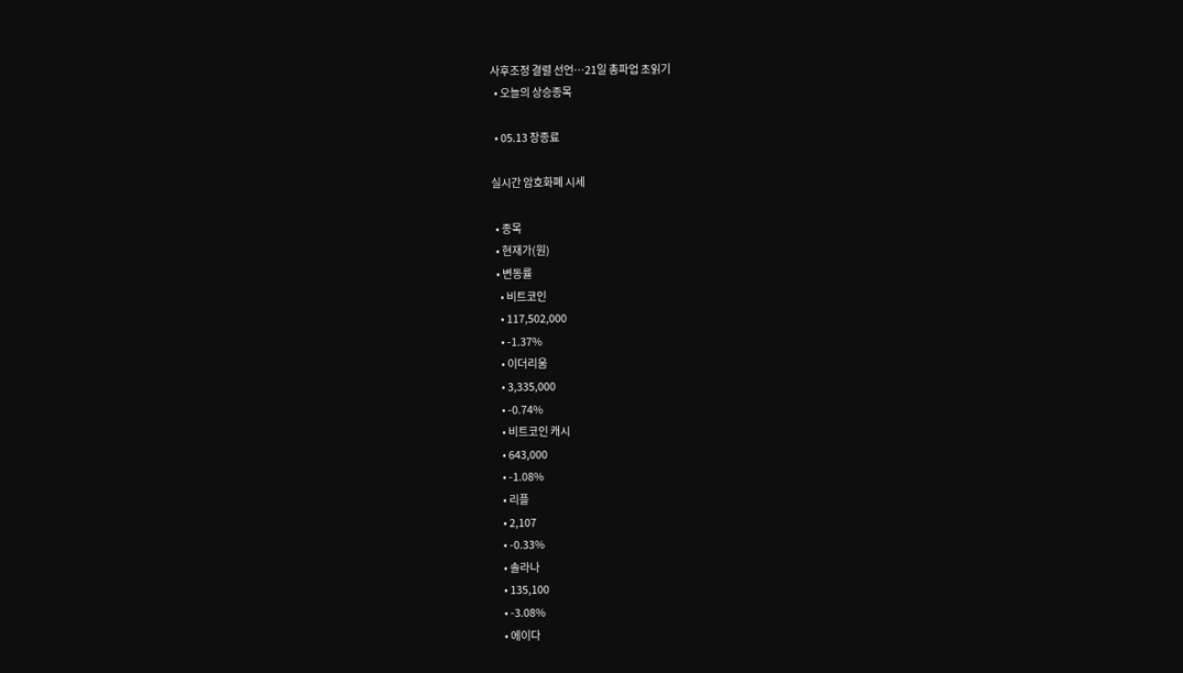사후조정 결렬 선언…21일 총파업 초읽기
  • 오늘의 상승종목

  • 05.13 장종료

실시간 암호화폐 시세

  • 종목
  • 현재가(원)
  • 변동률
    • 비트코인
    • 117,502,000
    • -1.37%
    • 이더리움
    • 3,335,000
    • -0.74%
    • 비트코인 캐시
    • 643,000
    • -1.08%
    • 리플
    • 2,107
    • -0.33%
    • 솔라나
    • 135,100
    • -3.08%
    • 에이다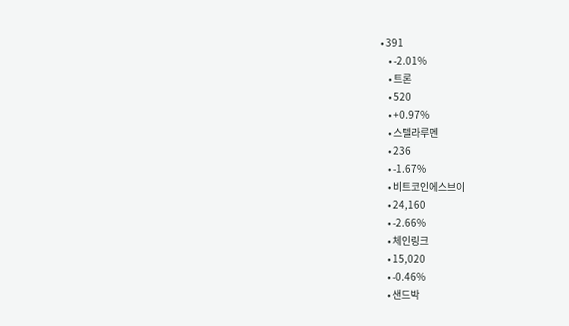• 391
    • -2.01%
    • 트론
    • 520
    • +0.97%
    • 스텔라루멘
    • 236
    • -1.67%
    • 비트코인에스브이
    • 24,160
    • -2.66%
    • 체인링크
    • 15,020
    • -0.46%
    • 샌드박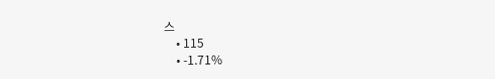스
    • 115
    • -1.71%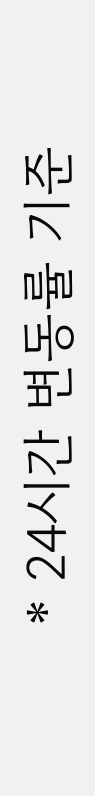* 24시간 변동률 기준